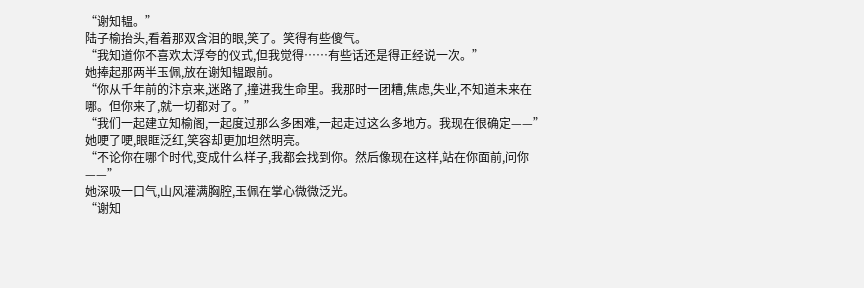“谢知韫。”
陆子榆抬头,看着那双含泪的眼,笑了。笑得有些傻气。
“我知道你不喜欢太浮夸的仪式,但我觉得……有些话还是得正经说一次。”
她捧起那两半玉佩,放在谢知韫跟前。
“你从千年前的汴京来,迷路了,撞进我生命里。我那时一团糟,焦虑,失业,不知道未来在哪。但你来了,就一切都对了。”
“我们一起建立知榆阁,一起度过那么多困难,一起走过这么多地方。我现在很确定——”
她哽了哽,眼眶泛红,笑容却更加坦然明亮。
“不论你在哪个时代,变成什么样子,我都会找到你。然后像现在这样,站在你面前,问你——”
她深吸一口气,山风灌满胸腔,玉佩在掌心微微泛光。
“谢知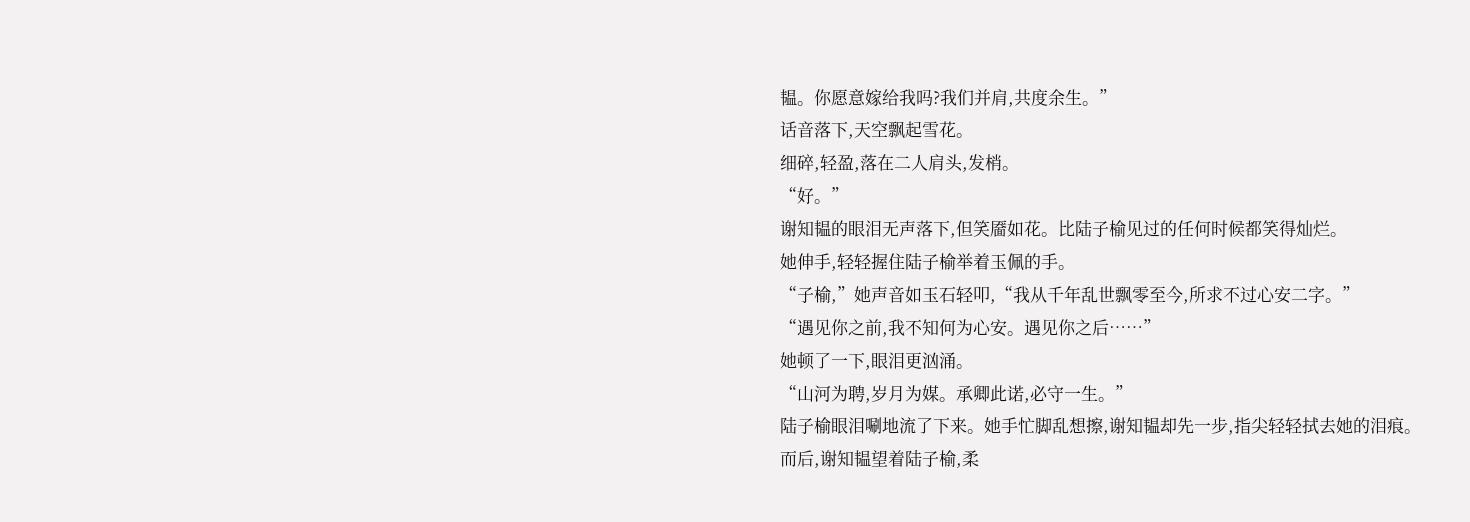韫。你愿意嫁给我吗?我们并肩,共度余生。”
话音落下,天空飘起雪花。
细碎,轻盈,落在二人肩头,发梢。
“好。”
谢知韫的眼泪无声落下,但笑靥如花。比陆子榆见过的任何时候都笑得灿烂。
她伸手,轻轻握住陆子榆举着玉佩的手。
“子榆,”她声音如玉石轻叩,“我从千年乱世飘零至今,所求不过心安二字。”
“遇见你之前,我不知何为心安。遇见你之后……”
她顿了一下,眼泪更汹涌。
“山河为聘,岁月为媒。承卿此诺,必守一生。”
陆子榆眼泪唰地流了下来。她手忙脚乱想擦,谢知韫却先一步,指尖轻轻拭去她的泪痕。
而后,谢知韫望着陆子榆,柔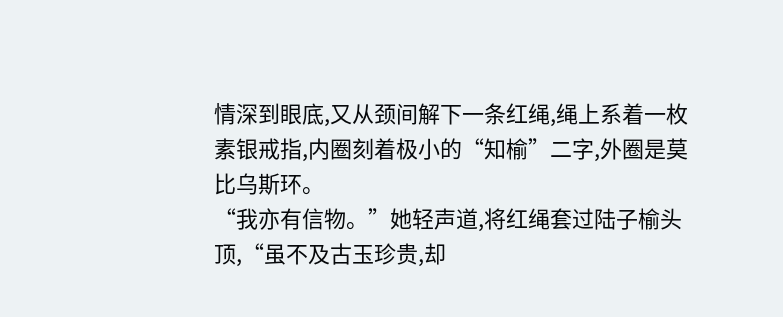情深到眼底,又从颈间解下一条红绳,绳上系着一枚素银戒指,内圈刻着极小的“知榆”二字,外圈是莫比乌斯环。
“我亦有信物。”她轻声道,将红绳套过陆子榆头顶,“虽不及古玉珍贵,却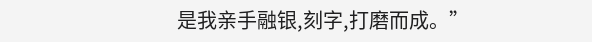是我亲手融银,刻字,打磨而成。”